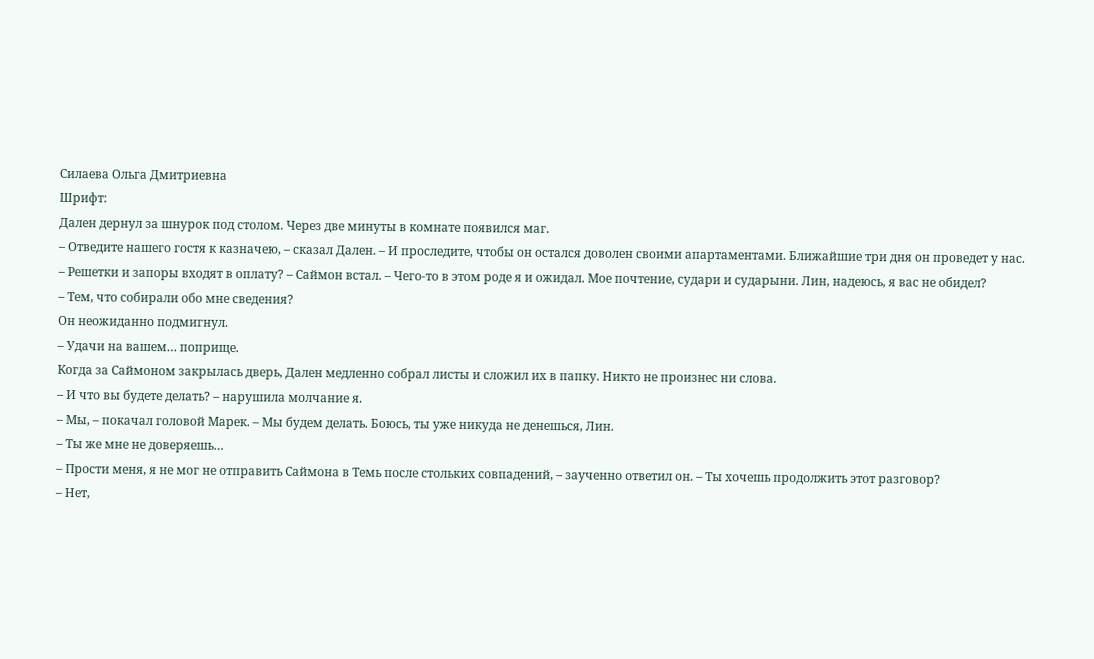Силаева Ольга Дмитриевна
Шрифт:
Дален дернул за шнурок под столом. Через две минуты в комнате появился маг.
– Отведите нашего гостя к казначею, – сказал Дален. – И проследите, чтобы он остался доволен своими апартаментами. Ближайшие три дня он проведет у нас.
– Решетки и запоры входят в оплату? – Саймон встал. – Чего-то в этом роде я и ожидал. Мое почтение, судари и сударыни. Лин, надеюсь, я вас не обидел?
– Тем, что собирали обо мне сведения?
Он неожиданно подмигнул.
– Удачи на вашем… поприще.
Когда за Саймоном закрылась дверь, Дален медленно собрал листы и сложил их в папку. Никто не произнес ни слова.
– И что вы будете делать? – нарушила молчание я.
– Мы, – покачал головой Марек. – Мы будем делать. Боюсь, ты уже никуда не денешься, Лин.
– Ты же мне не доверяешь…
– Прости меня, я не мог не отправить Саймона в Темь после стольких совпадений, – заученно ответил он. – Ты хочешь продолжить этот разговор?
– Нет,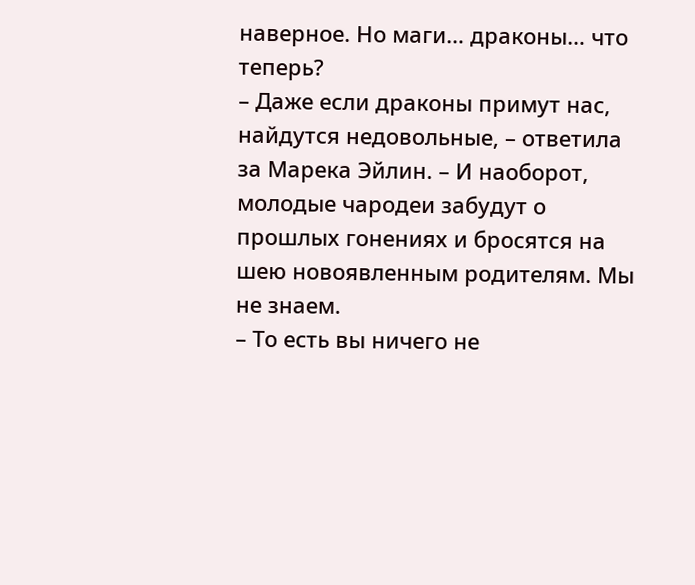наверное. Но маги… драконы… что теперь?
– Даже если драконы примут нас, найдутся недовольные, – ответила за Марека Эйлин. – И наоборот, молодые чародеи забудут о прошлых гонениях и бросятся на шею новоявленным родителям. Мы не знаем.
– То есть вы ничего не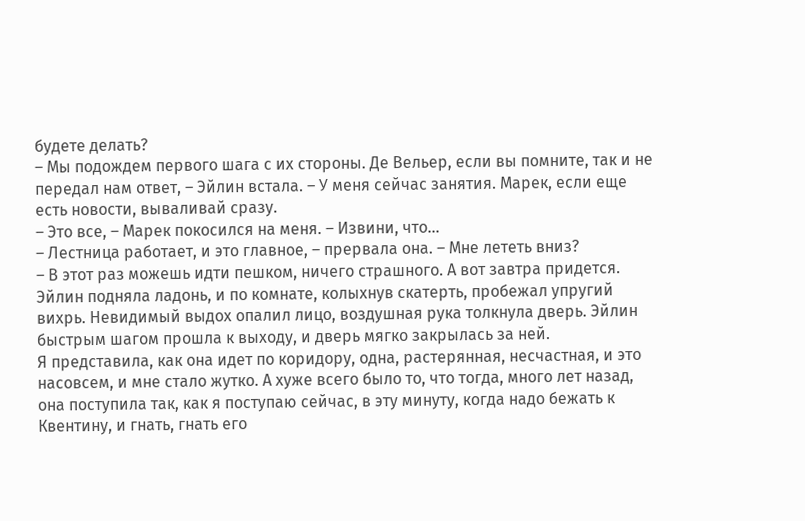будете делать?
– Мы подождем первого шага с их стороны. Де Вельер, если вы помните, так и не передал нам ответ, – Эйлин встала. – У меня сейчас занятия. Марек, если еще есть новости, вываливай сразу.
– Это все, – Марек покосился на меня. – Извини, что…
– Лестница работает, и это главное, – прервала она. – Мне лететь вниз?
– В этот раз можешь идти пешком, ничего страшного. А вот завтра придется.
Эйлин подняла ладонь, и по комнате, колыхнув скатерть, пробежал упругий вихрь. Невидимый выдох опалил лицо, воздушная рука толкнула дверь. Эйлин быстрым шагом прошла к выходу, и дверь мягко закрылась за ней.
Я представила, как она идет по коридору, одна, растерянная, несчастная, и это насовсем, и мне стало жутко. А хуже всего было то, что тогда, много лет назад, она поступила так, как я поступаю сейчас, в эту минуту, когда надо бежать к Квентину, и гнать, гнать его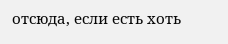отсюда, если есть хоть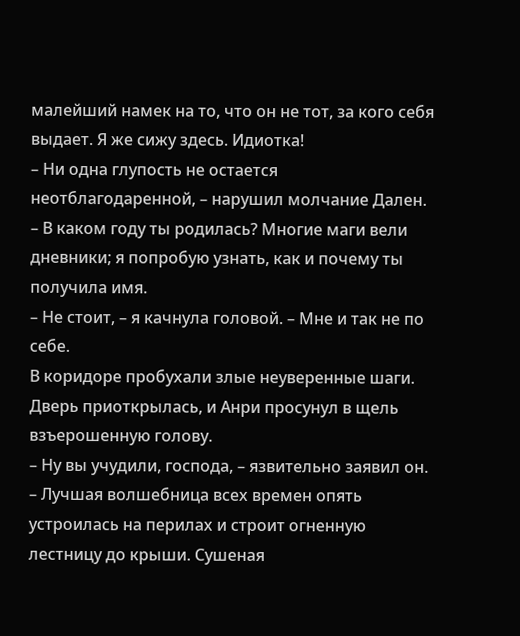малейший намек на то, что он не тот, за кого себя выдает. Я же сижу здесь. Идиотка!
– Ни одна глупость не остается неотблагодаренной, – нарушил молчание Дален. – В каком году ты родилась? Многие маги вели дневники; я попробую узнать, как и почему ты получила имя.
– Не стоит, – я качнула головой. – Мне и так не по себе.
В коридоре пробухали злые неуверенные шаги. Дверь приоткрылась, и Анри просунул в щель взъерошенную голову.
– Ну вы учудили, господа, – язвительно заявил он. – Лучшая волшебница всех времен опять устроилась на перилах и строит огненную лестницу до крыши. Сушеная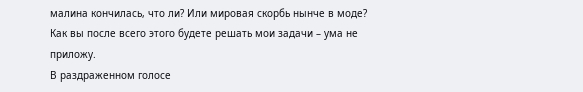малина кончилась, что ли? Или мировая скорбь нынче в моде? Как вы после всего этого будете решать мои задачи – ума не приложу.
В раздраженном голосе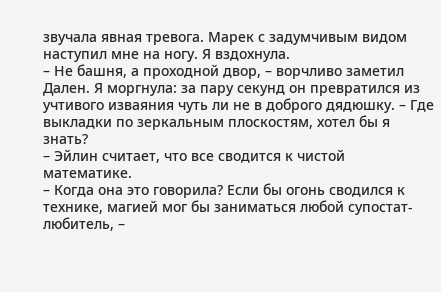звучала явная тревога. Марек с задумчивым видом наступил мне на ногу. Я вздохнула.
– Не башня, а проходной двор, – ворчливо заметил Дален. Я моргнула: за пару секунд он превратился из учтивого изваяния чуть ли не в доброго дядюшку. – Где выкладки по зеркальным плоскостям, хотел бы я знать?
– Эйлин считает, что все сводится к чистой математике.
– Когда она это говорила? Если бы огонь сводился к технике, магией мог бы заниматься любой супостат-любитель, –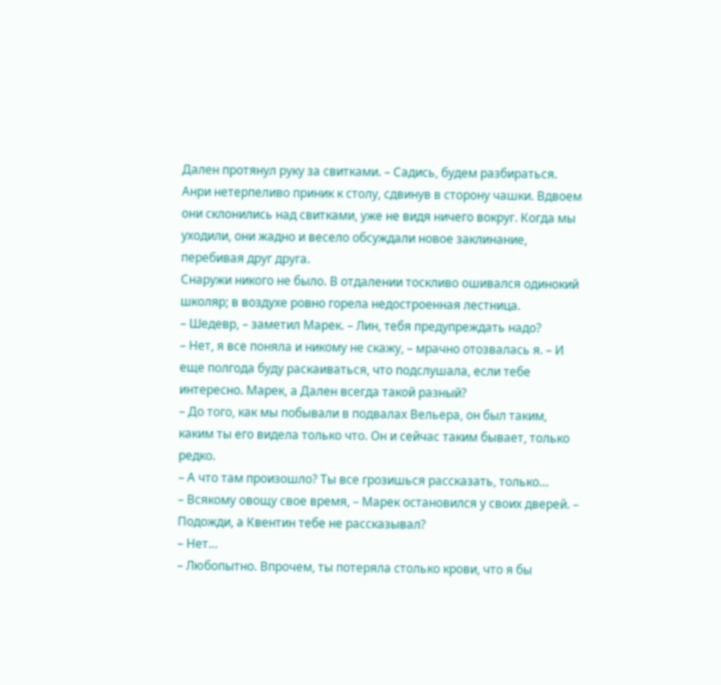Дален протянул руку за свитками. – Садись, будем разбираться.
Анри нетерпеливо приник к столу, сдвинув в сторону чашки. Вдвоем они склонились над свитками, уже не видя ничего вокруг. Когда мы уходили, они жадно и весело обсуждали новое заклинание, перебивая друг друга.
Снаружи никого не было. В отдалении тоскливо ошивался одинокий школяр; в воздухе ровно горела недостроенная лестница.
– Шедевр, – заметил Марек. – Лин, тебя предупреждать надо?
– Нет, я все поняла и никому не скажу, – мрачно отозвалась я. – И еще полгода буду раскаиваться, что подслушала, если тебе интересно. Марек, а Дален всегда такой разный?
– До того, как мы побывали в подвалах Вельера, он был таким, каким ты его видела только что. Он и сейчас таким бывает, только редко.
– А что там произошло? Ты все грозишься рассказать, только…
– Всякому овощу свое время, – Марек остановился у своих дверей. – Подожди, а Квентин тебе не рассказывал?
– Нет…
– Любопытно. Впрочем, ты потеряла столько крови, что я бы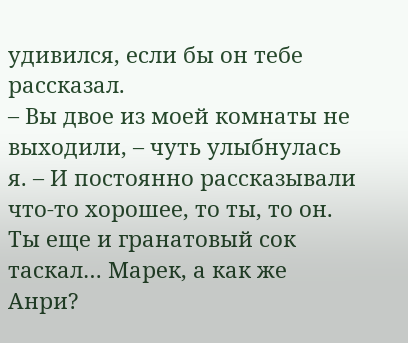удивился, если бы он тебе рассказал.
– Вы двое из моей комнаты не выходили, – чуть улыбнулась я. – И постоянно рассказывали что-то хорошее, то ты, то он. Ты еще и гранатовый сок таскал… Марек, а как же Анри?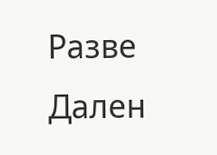Разве Дален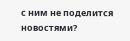с ним не поделится новостями?